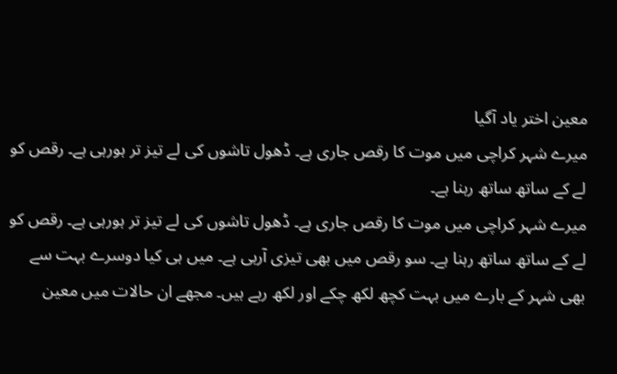معین اختر یاد آگیا
میرے شہر کراچی میں موت کا رقص جاری ہے۔ ڈھول تاشوں کی لے تیز تر ہورہی ہے۔ رقص کو لے کے ساتھ ساتھ رہنا ہے۔
میرے شہر کراچی میں موت کا رقص جاری ہے۔ ڈھول تاشوں کی لے تیز تر ہورہی ہے۔ رقص کو لے کے ساتھ ساتھ رہنا ہے۔ سو رقص میں بھی تیزی آرہی ہے۔ میں ہی کیا دوسرے بہت سے بھی شہر کے بارے میں بہت کچھ لکھ چکے اور لکھ رہے ہیں۔ مجھے ان حالات میں معین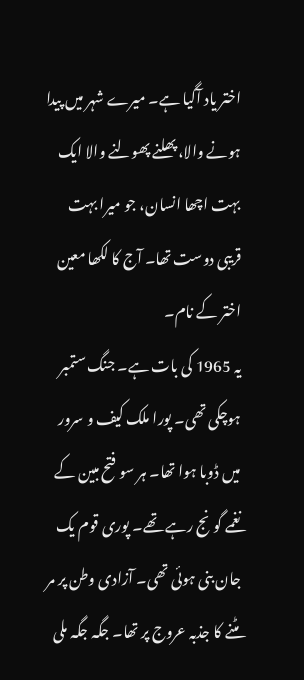اختر یاد آگیا ہے۔ میرے شہر میں پیدا ہونے والا، پھلنے پھولنے والا ایک بہت اچھا انسان، جو میرا بہت قریبی دوست تھا۔ آج کا لکھا معین اختر کے نام۔
یہ 1965 کی بات ہے۔ جنگ ستمبر ہوچکی تھی۔ پورا ملک کیف و سرور میں ڈوبا ہوا تھا۔ ہر سو فتح مبین کے نغمے گونج رہے تھے۔ پوری قوم یک جان بنی ہوئی تھی۔ آزادی وطن پر مر مٹنے کا جذبہ عروج پر تھا۔ جگہ جگہ ملی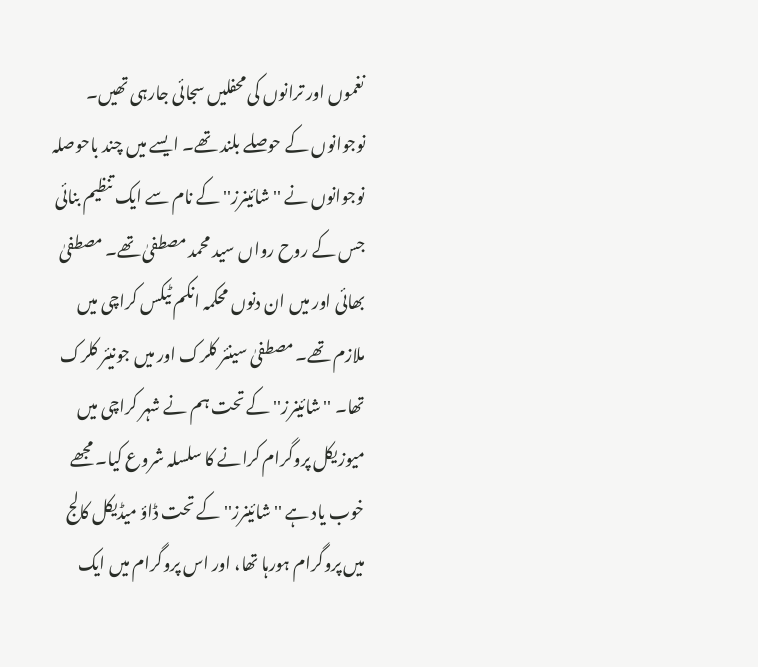نغموں اور ترانوں کی محفلیں سجائی جارہی تھیں۔ نوجوانوں کے حوصلے بلند تھے۔ ایسے میں چند باحوصلہ نوجوانوں نے ''شائینرز'' کے نام سے ایک تنظیم بنائی جس کے روح رواں سید محمد مصطفیٰ تھے۔ مصطفیٰ بھائی اور میں ان دنوں محکمہ انکم ٹیکس کراچی میں ملازم تھے۔ مصطفیٰ سینئر کلرک اور میں جونیئر کلرک تھا۔ ''شائینرز'' کے تحت ہم نے شہر کراچی میں میوزیکل پروگرام کرانے کا سلسلہ شروع کیا۔ مجھے خوب یاد ہے ''شائینرز'' کے تحت ڈاؤ میڈیکل کالج میں پروگرام ہورہا تھا، اور اس پروگرام میں ایک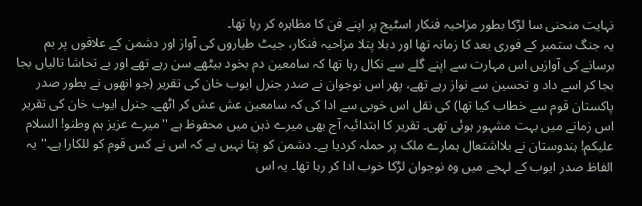نہایت منحنی سا لڑکا بطور مزاحیہ فنکار اسٹیج پر اپنے فن کا مظاہرہ کر رہا تھا۔
یہ جنگ ستمبر کے فوری بعد کا زمانہ تھا اور دبلا پتلا مزاحیہ فنکار، جیٹ طیاروں کی آواز اور دشمن کے علاقوں پر بم برسانے کی آوازیں اس مہارت سے اپنے گلے سے نکال رہا تھا کہ سامعین دم بخود بیٹھے سن رہے تھے اور بے تحاشا تالیاں بجا بجا کر اسے داد و تحسین سے نواز رہے تھے، پھر اس نوجوان نے صدر جنرل ایوب خان کی تقریر (جو انھوں نے بطور صدر پاکستان قوم سے خطاب کیا تھا) کی نقل اس خوبی سے ادا کی کہ سامعین عش عش کر اٹھے۔ جنرل ایوب خان کی تقریر اس زمانے میں بہت مشہور ہوئی تھی۔ تقریر کا ابتدائیہ آج بھی میرے ذہن میں محفوظ ہے ''میرے عزیز ہم وطنو! السلام علیکم! ہندوستان نے بلااشتعال ہمارے ملک پر حملہ کردیا ہے۔ دشمن کو پتا نہیں ہے کہ اس نے کس قوم کو للکارا ہے۔'' یہ الفاظ صدر ایوب کے لہجے میں وہ نوجوان لڑکا خوب ادا کر رہا تھا۔ یہ اس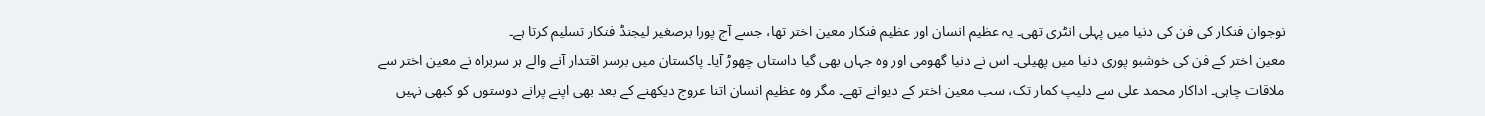نوجوان فنکار کی فن کی دنیا میں پہلی انٹری تھی۔ یہ عظیم انسان اور عظیم فنکار معین اختر تھا، جسے آج پورا برصغیر لیجنڈ فنکار تسلیم کرتا ہے۔
معین اختر کے فن کی خوشبو پوری دنیا میں پھیلی۔ اس نے دنیا گھومی اور وہ جہاں بھی گیا داستاں چھوڑ آیا۔ پاکستان میں برسر اقتدار آنے والے ہر سربراہ نے معین اختر سے ملاقات چاہی۔ اداکار محمد علی سے دلیپ کمار تک، سب معین اختر کے دیوانے تھے۔ مگر وہ عظیم انسان اتنا عروج دیکھنے کے بعد بھی اپنے پرانے دوستوں کو کبھی نہیں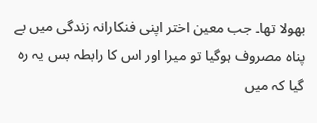بھولا تھا۔ جب معین اختر اپنی فنکارانہ زندگی میں بے پناہ مصروف ہوگیا تو میرا اور اس کا رابطہ بس یہ رہ گیا کہ میں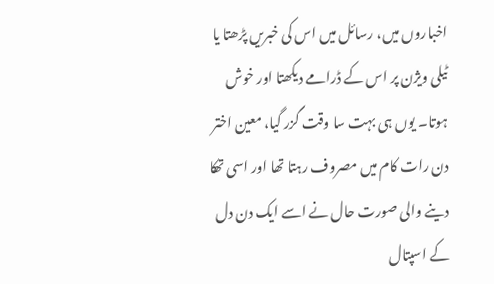اخباروں میں، رسائل میں اس کی خبریں پڑھتا یا ٹیلی ویژن پر اس کے ڈرامے دیکھتا اور خوش ہوتا۔ یوں ہی بہت سا وقت گزر گیا، معین اختر دن رات کام میں مصروف رہتا تھا اور اسی تھکا دینے والی صورت حال نے اسے ایک دن دل کے اسپتال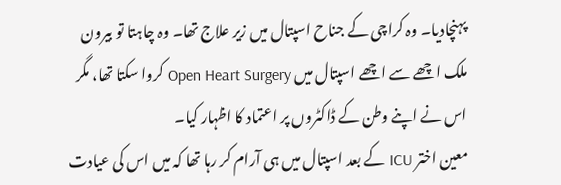پہنچادیا۔ وہ کراچی کے جناح اسپتال میں زیر علاج تھا۔ وہ چاہتا تو بیرون ملک اچھے سے اچھے اسپتال میں Open Heart Surgery کروا سکتا تھا، مگر اس نے اپنے وطن کے ڈاکٹروں پر اعتماد کا اظہار کیا۔
معین اختر ICU کے بعد اسپتال میں ہی آرام کر رہا تھا کہ میں اس کی عیادت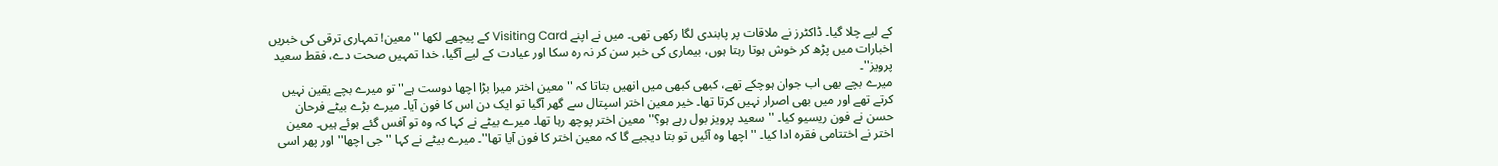کے لیے چلا گیا۔ ڈاکٹرز نے ملاقات پر پابندی لگا رکھی تھی۔ میں نے اپنے Visiting Card کے پیچھے لکھا ''معین! تمہاری ترقی کی خبریں اخبارات میں پڑھ کر خوش ہوتا رہتا ہوں، بیماری کی خبر سن کر نہ رہ سکا اور عیادت کے لیے آگیا، خدا تمہیں صحت دے، فقط سعید پرویز''۔
میرے بچے بھی اب جوان ہوچکے تھے، کبھی کبھی میں انھیں بتاتا کہ ''معین اختر میرا بڑا اچھا دوست ہے'' تو میرے بچے یقین نہیں کرتے تھے اور میں بھی اصرار نہیں کرتا تھا۔ خیر معین اختر اسپتال سے گھر آگیا تو ایک دن اس کا فون آیا۔ میرے بڑے بیٹے فرحان حسن نے فون ریسیو کیا۔ ''سعید پرویز بول رہے ہو؟'' معین اختر پوچھ رہا تھا۔ میرے بیٹے نے کہا کہ وہ تو آفس گئے ہوئے ہیں۔ معین اختر نے اختتامی فقرہ ادا کیا۔ ''اچھا وہ آئیں تو بتا دیجیے گا کہ معین اختر کا فون آیا تھا''۔ میرے بیٹے نے کہا ''جی اچھا'' اور پھر اسی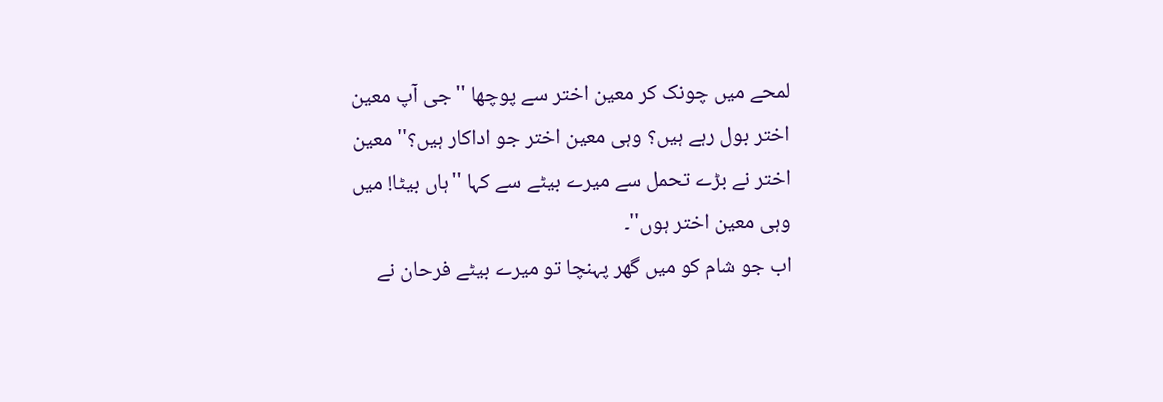لمحے میں چونک کر معین اختر سے پوچھا ''جی آپ معین اختر بول رہے ہیں؟ وہی معین اختر جو اداکار ہیں؟'' معین اختر نے بڑے تحمل سے میرے بیٹے سے کہا ''ہاں بیٹا! میں وہی معین اختر ہوں''۔
اب جو شام کو میں گھر پہنچا تو میرے بیٹے فرحان نے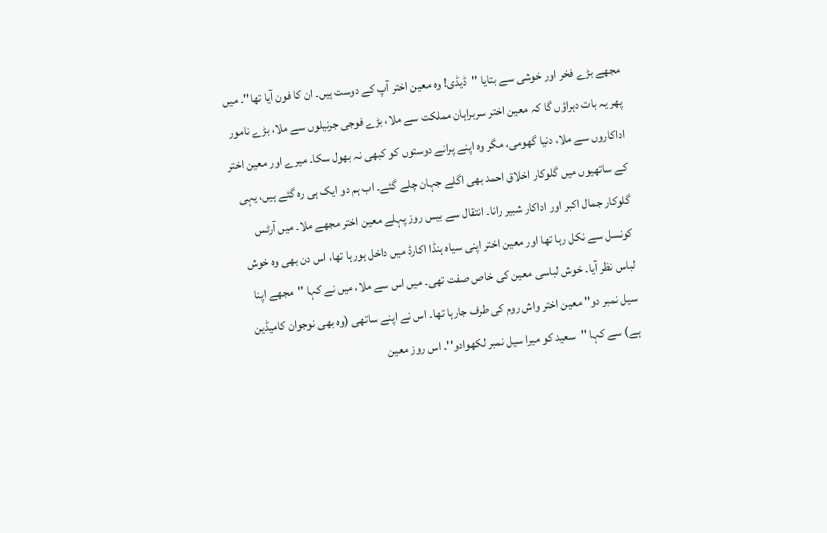مجھے بڑے فخر اور خوشی سے بتایا ''ڈیڈی! وہ معین اختر آپ کے دوست ہیں۔ ان کا فون آیا تھا''۔ میں پھر یہ بات دہراؤں گا کہ معین اختر سربراہان مملکت سے ملا، بڑے فوجی جرنیلوں سے ملا، بڑے نامور اداکاروں سے ملا، دنیا گھومی، مگر وہ اپنے پرانے دوستوں کو کبھی نہ بھول سکا۔ میرے اور معین اختر کے ساتھیوں میں گلوکار اخلاق احمد بھی اگلے جہان چلے گئے۔ اب ہم دو ایک ہی رہ گئے ہیں، یہی گلوکار جمال اکبر اور اداکار شبیر رانا۔ انتقال سے بیس روز پہلے معین اختر مجھے ملا۔ میں آرٹس کونسل سے نکل رہا تھا اور معین اختر اپنی سیاہ ہنڈا اکارڈ میں داخل ہورہا تھا، اس دن بھی وہ خوش لباس نظر آیا۔ خوش لباسی معین کی خاص صفت تھی۔ میں اس سے ملا، میں نے کہا ''مجھے اپنا سیل نمبر دو'' معین اختر واش روم کی طرف جارہا تھا۔ اس نے اپنے ساتھی (وہ بھی نوجوان کامیڈین ہے) سے کہا ''سعید کو میرا سیل نمبر لکھوادو''۔ اس روز معین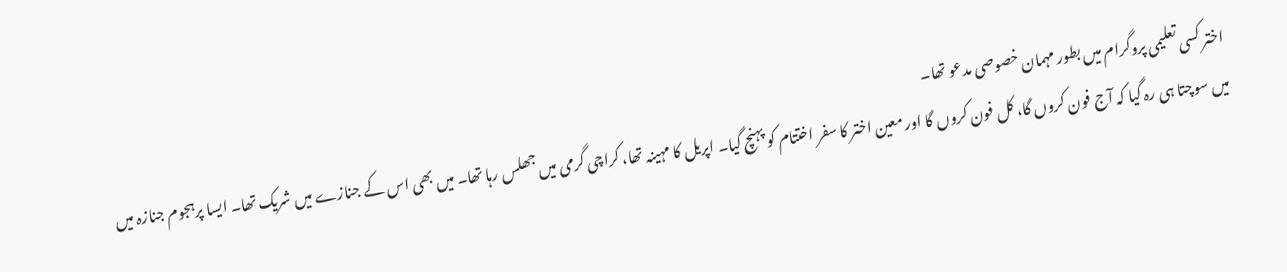اختر کسی تعلیمی پروگرام میں بطور مہمان خصوصی مدعو تھا۔
میں سوچتا ہی رہ گیا کہ آج فون کروں گا، کل فون کروں گا اور معین اختر کا سفر اختتام کو پہنچ گیا۔ اپریل کا مہینہ تھا، کراچی گرمی میں جھلس رہا تھا۔ میں بھی اس کے جنازے میں شریک تھا۔ ایسا پرہجوم جنازہ میں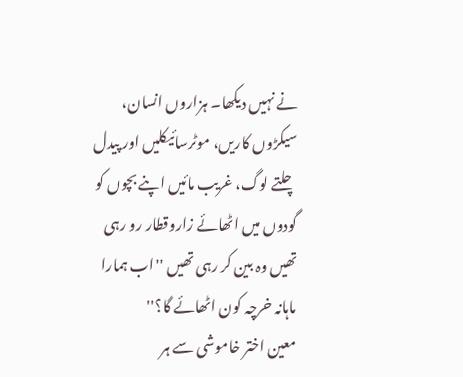نے نہیں دیکھا۔ ہزاروں انسان، سیکڑوں کاریں، موٹرسائیکلیں اور پیدل چلتے لوگ، غریب مائیں اپنے بچوں کو گودوں میں اٹھائے زاروقطار رو رہی تھیں وہ بین کر رہی تھیں ''اب ہمارا ماہانہ خرچہ کون اٹھائے گا؟''
معین اختر خاموشی سے ہر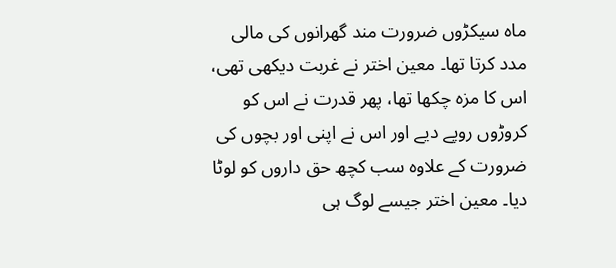ماہ سیکڑوں ضرورت مند گھرانوں کی مالی مدد کرتا تھا۔ معین اختر نے غربت دیکھی تھی، اس کا مزہ چکھا تھا، پھر قدرت نے اس کو کروڑوں روپے دیے اور اس نے اپنی اور بچوں کی ضرورت کے علاوہ سب کچھ حق داروں کو لوٹا دیا۔ معین اختر جیسے لوگ ہی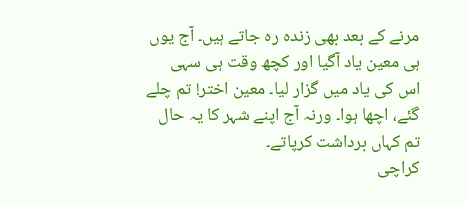مرنے کے بعد بھی زندہ رہ جاتے ہیں۔ آج یوں ہی معین یاد آگیا اور کچھ وقت ہی سہی اس کی یاد میں گزار لیا۔ معین اختر! تم چلے گئے، اچھا ہوا۔ ورنہ آج اپنے شہر کا یہ حال تم کہاں برداشت کرپاتے۔
کراچی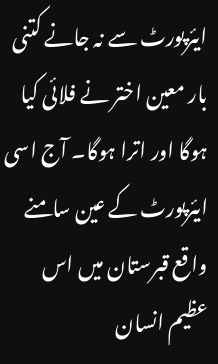ایئرپورٹ سے نہ جانے کتنی بار معین اختر نے فلائی کیا ہوگا اور اترا ہوگا۔ آج اسی ایئرپورٹ کے عین سامنے واقع قبرستان میں اس عظیم انسان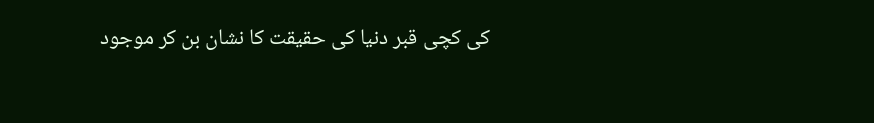کی کچی قبر دنیا کی حقیقت کا نشان بن کر موجود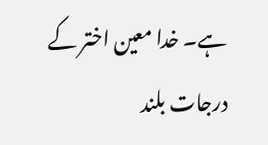ہے۔ خدا معین اختر کے درجات بلند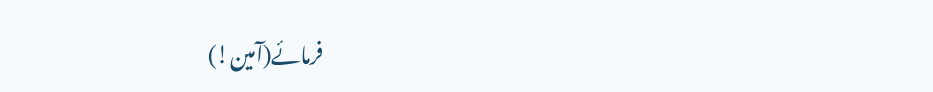فرمائے(آمین!)